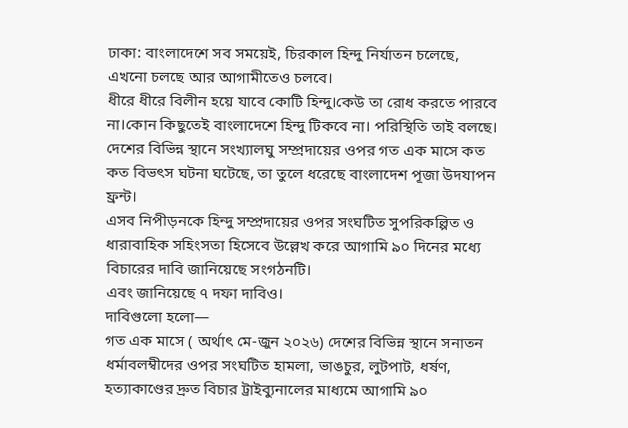ঢাকা: বাংলাদেশে সব সময়েই, চিরকাল হিন্দু নির্যাতন চলেছে, এখনো চলছে আর আগামীতেও চলবে।
ধীরে ধীরে বিলীন হয়ে যাবে কোটি হিন্দু।কেউ তা রোধ করতে পারবে না।কোন কিছুতেই বাংলাদেশে হিন্দু টিকবে না। পরিস্থিতি তাই বলছে।
দেশের বিভিন্ন স্থানে সংখ্যালঘু সম্প্রদায়ের ওপর গত এক মাসে কত কত বিভৎস ঘটনা ঘটেছে, তা তুলে ধরেছে বাংলাদেশ পূজা উদযাপন ফ্রন্ট।
এসব নিপীড়নকে হিন্দু সম্প্রদায়ের ওপর সংঘটিত সুপরিকল্পিত ও ধারাবাহিক সহিংসতা হিসেবে উল্লেখ করে আগামি ৯০ দিনের মধ্যে বিচারের দাবি জানিয়েছে সংগঠনটি।
এবং জানিয়েছে ৭ দফা দাবিও।
দাবিগুলো হলো—
গত এক মাসে ( অর্থাৎ মে-জুন ২০২৬) দেশের বিভিন্ন স্থানে সনাতন ধর্মাবলম্বীদের ওপর সংঘটিত হামলা, ভাঙচুর, লুটপাট, ধর্ষণ, হত্যাকাণ্ডের দ্রুত বিচার ট্রাইব্যুনালের মাধ্যমে আগামি ৯০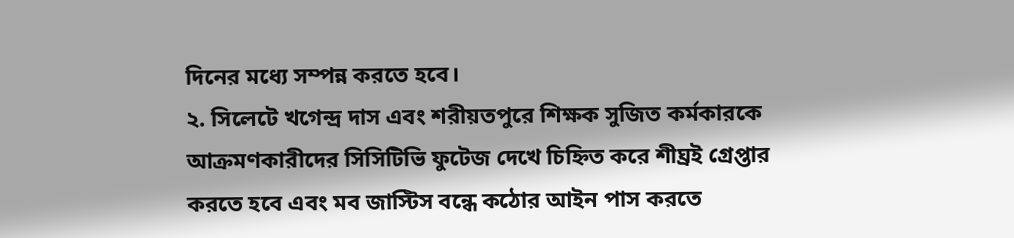দিনের মধ্যে সম্পন্ন করতে হবে।
২. সিলেটে খগেন্দ্র দাস এবং শরীয়তপুরে শিক্ষক সুজিত কর্মকারকে আক্রমণকারীদের সিসিটিভি ফুটেজ দেখে চিহ্নিত করে শীঘ্রই গ্রেপ্তার করতে হবে এবং মব জাস্টিস বন্ধে কঠোর আইন পাস করতে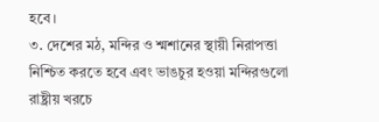হবে।
৩. দেশের মঠ, মন্দির ও শ্মশানের স্থায়ী নিরাপত্তা নিশ্চিত করতে হবে এবং ভাঙচুর হওয়া মন্দিরগুলো রাষ্ট্রীয় খরচে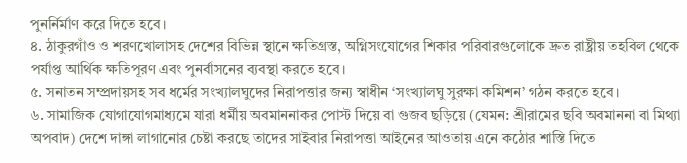পুনর্নির্মাণ করে দিতে হবে।
৪. ঠাকুরগাঁও ও শরণখোলাসহ দেশের বিভিন্ন স্থানে ক্ষতিগ্রস্ত, অগ্নিসংযোগের শিকার পরিবারগুলোকে দ্রুত রাষ্ট্রীয় তহবিল থেকে পর্যাপ্ত আর্থিক ক্ষতিপূরণ এবং পুনর্বাসনের ব্যবস্থা করতে হবে।
৫. সনাতন সম্প্রদায়সহ সব ধর্মের সংখ্যালঘুদের নিরাপত্তার জন্য স্বাধীন ‘সংখ্যালঘু সুরক্ষা কমিশন’ গঠন করতে হবে।
৬. সামাজিক যোগাযোগমাধ্যমে যারা ধর্মীয় অবমাননাকর পোস্ট দিয়ে বা গুজব ছড়িয়ে (যেমন: শ্রীরামের ছবি অবমাননা বা মিথ্যা অপবাদ) দেশে দাঙ্গা লাগানোর চেষ্টা করছে তাদের সাইবার নিরাপত্তা আইনের আওতায় এনে কঠোর শাস্তি দিতে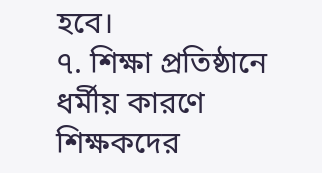হবে।
৭. শিক্ষা প্রতিষ্ঠানে ধর্মীয় কারণে শিক্ষকদের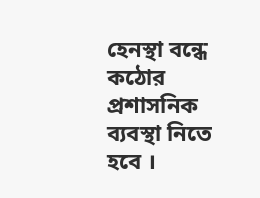হেনস্থা বন্ধে কঠোর প্রশাসনিক ব্যবস্থা নিতে হবে ।